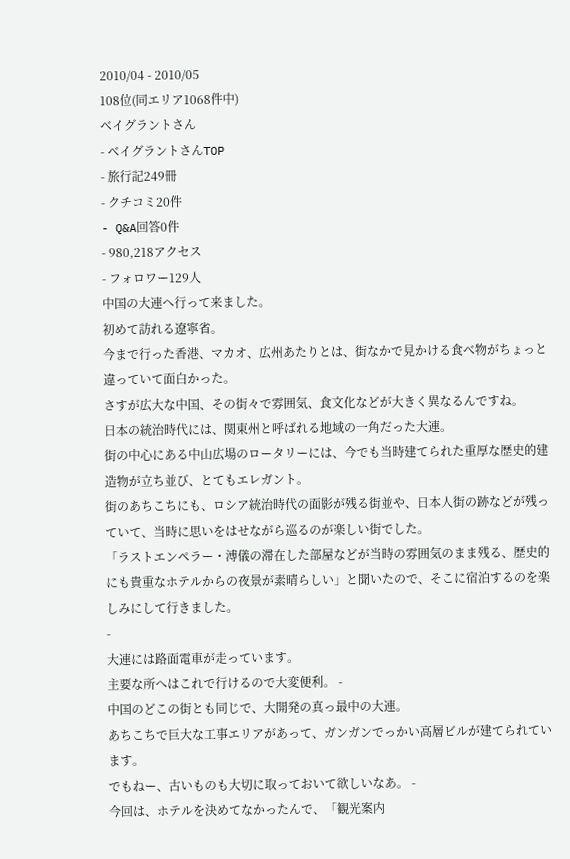2010/04 - 2010/05
108位(同エリア1068件中)
ベイグラントさん
- ベイグラントさんTOP
- 旅行記249冊
- クチコミ20件
- Q&A回答0件
- 980,218アクセス
- フォロワー129人
中国の大連へ行って来ました。
初めて訪れる遼寧省。
今まで行った香港、マカオ、広州あたりとは、街なかで見かける食べ物がちょっと違っていて面白かった。
さすが広大な中国、その街々で雰囲気、食文化などが大きく異なるんですね。
日本の統治時代には、関東州と呼ばれる地域の一角だった大連。
街の中心にある中山広場のロータリーには、今でも当時建てられた重厚な歴史的建造物が立ち並び、とてもエレガント。
街のあちこちにも、ロシア統治時代の面影が残る街並や、日本人街の跡などが残っていて、当時に思いをはせながら巡るのが楽しい街でした。
「ラストエンペラー・溥儀の滞在した部屋などが当時の雰囲気のまま残る、歴史的にも貴重なホテルからの夜景が素晴らしい」と聞いたので、そこに宿泊するのを楽しみにして行きました。
-
大連には路面電車が走っています。
主要な所へはこれで行けるので大変便利。 -
中国のどこの街とも同じで、大開発の真っ最中の大連。
あちこちで巨大な工事エリアがあって、ガンガンでっかい高層ビルが建てられています。
でもねー、古いものも大切に取っておいて欲しいなあ。 -
今回は、ホテルを決めてなかったんで、「観光案内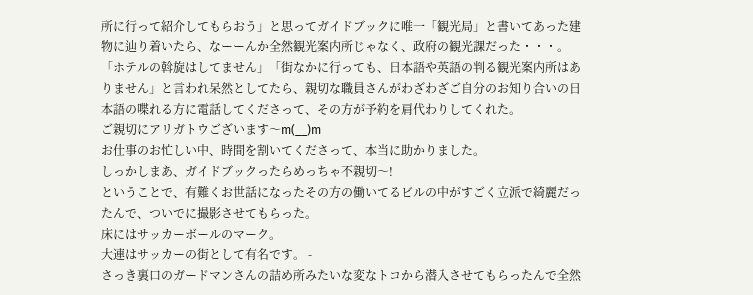所に行って紹介してもらおう」と思ってガイドブックに唯一「観光局」と書いてあった建物に辿り着いたら、なーーんか全然観光案内所じゃなく、政府の観光課だった・・・。
「ホテルの斡旋はしてません」「街なかに行っても、日本語や英語の判る観光案内所はありません」と言われ呆然としてたら、親切な職員さんがわざわざご自分のお知り合いの日本語の喋れる方に電話してくださって、その方が予約を肩代わりしてくれた。
ご親切にアリガトウございます〜m(__)m
お仕事のお忙しい中、時間を割いてくださって、本当に助かりました。
しっかしまあ、ガイドブックったらめっちゃ不親切〜!
ということで、有難くお世話になったその方の働いてるビルの中がすごく立派で綺麗だったんで、ついでに撮影させてもらった。
床にはサッカーボールのマーク。
大連はサッカーの街として有名です。 -
さっき裏口のガードマンさんの詰め所みたいな変なトコから潜入させてもらったんで全然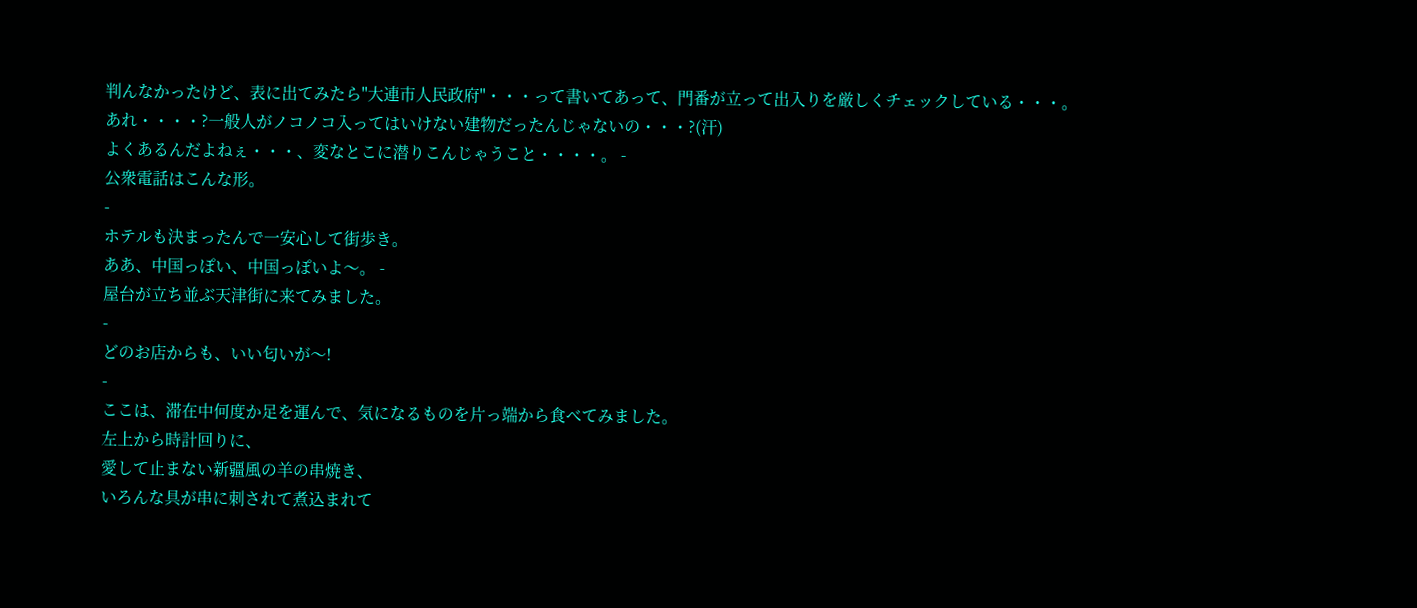判んなかったけど、表に出てみたら"大連市人民政府"・・・って書いてあって、門番が立って出入りを厳しくチェックしている・・・。
あれ・・・・?一般人がノコノコ入ってはいけない建物だったんじゃないの・・・?(汗)
よくあるんだよねぇ・・・、変なとこに潜りこんじゃうこと・・・・。 -
公衆電話はこんな形。
-
ホテルも決まったんで一安心して街歩き。
ああ、中国っぽい、中国っぽいよ〜。 -
屋台が立ち並ぶ天津街に来てみました。
-
どのお店からも、いい匂いが〜!
-
ここは、滞在中何度か足を運んで、気になるものを片っ端から食べてみました。
左上から時計回りに、
愛して止まない新疆風の羊の串焼き、
いろんな具が串に刺されて煮込まれて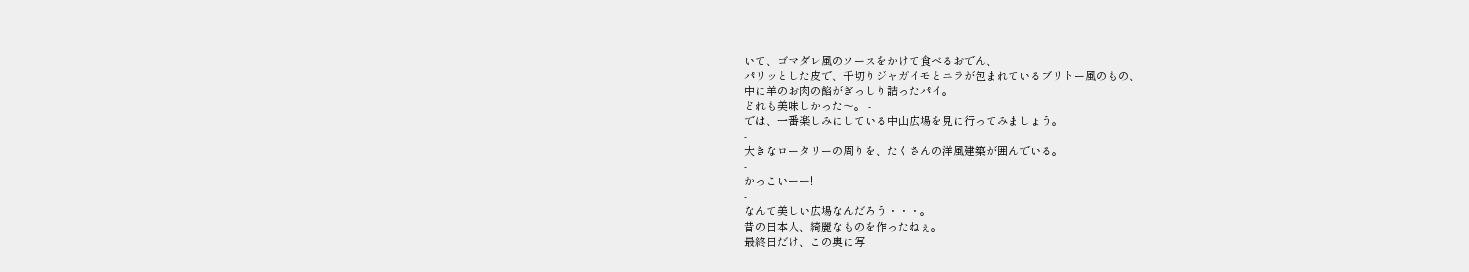いて、ゴマダレ風のソースをかけて食べるおでん、
パリッとした皮で、千切りジャガイモとニラが包まれているブリトー風のもの、
中に羊のお肉の餡がぎっしり詰ったパイ。
どれも美味しかった〜。 -
では、一番楽しみにしている中山広場を見に行ってみましょう。
-
大きなロータリーの周りを、たくさんの洋風建築が囲んでいる。
-
かっこいーー!
-
なんて美しい広場なんだろう・・・。
昔の日本人、綺麗なものを作ったねぇ。
最終日だけ、この奥に写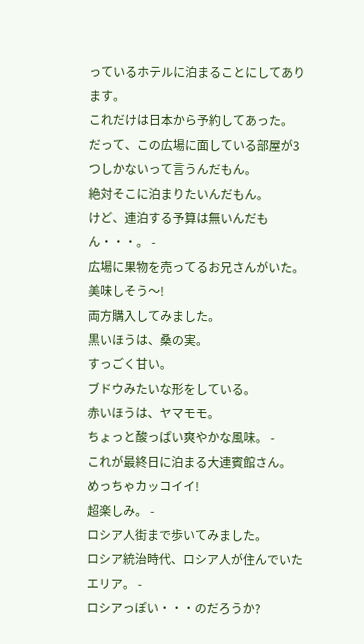っているホテルに泊まることにしてあります。
これだけは日本から予約してあった。
だって、この広場に面している部屋が3つしかないって言うんだもん。
絶対そこに泊まりたいんだもん。
けど、連泊する予算は無いんだもん・・・。 -
広場に果物を売ってるお兄さんがいた。
美味しそう〜!
両方購入してみました。
黒いほうは、桑の実。
すっごく甘い。
ブドウみたいな形をしている。
赤いほうは、ヤマモモ。
ちょっと酸っぱい爽やかな風味。 -
これが最終日に泊まる大連賓館さん。
めっちゃカッコイイ!
超楽しみ。 -
ロシア人街まで歩いてみました。
ロシア統治時代、ロシア人が住んでいたエリア。 -
ロシアっぽい・・・のだろうか?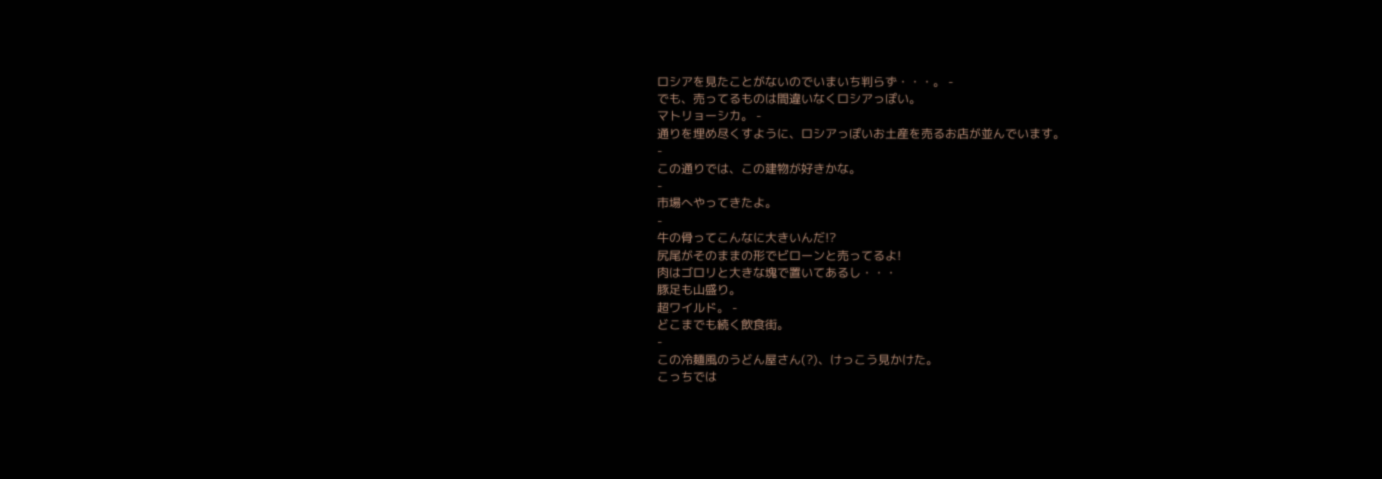ロシアを見たことがないのでいまいち判らず・・・。 -
でも、売ってるものは間違いなくロシアっぽい。
マトリョーシカ。 -
通りを埋め尽くすように、ロシアっぽいお土産を売るお店が並んでいます。
-
この通りでは、この建物が好きかな。
-
市場へやってきたよ。
-
牛の骨ってこんなに大きいんだ!?
尻尾がそのままの形でビローンと売ってるよ!
肉はゴロリと大きな塊で置いてあるし・・・
豚足も山盛り。
超ワイルド。 -
どこまでも続く飲食街。
-
この冷麺風のうどん屋さん(?)、けっこう見かけた。
こっちでは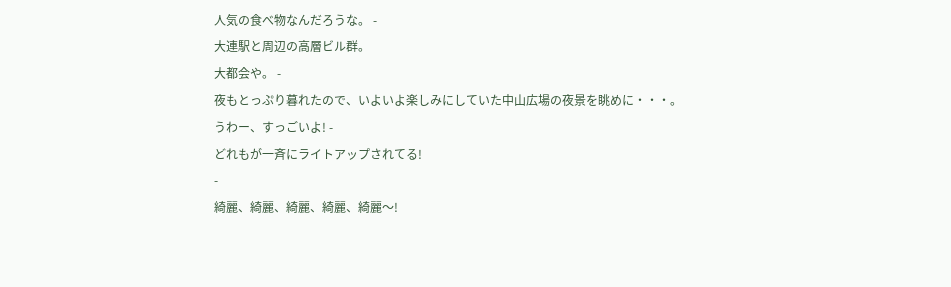人気の食べ物なんだろうな。 -
大連駅と周辺の高層ビル群。
大都会や。 -
夜もとっぷり暮れたので、いよいよ楽しみにしていた中山広場の夜景を眺めに・・・。
うわー、すっごいよ! -
どれもが一斉にライトアップされてる!
-
綺麗、綺麗、綺麗、綺麗、綺麗〜!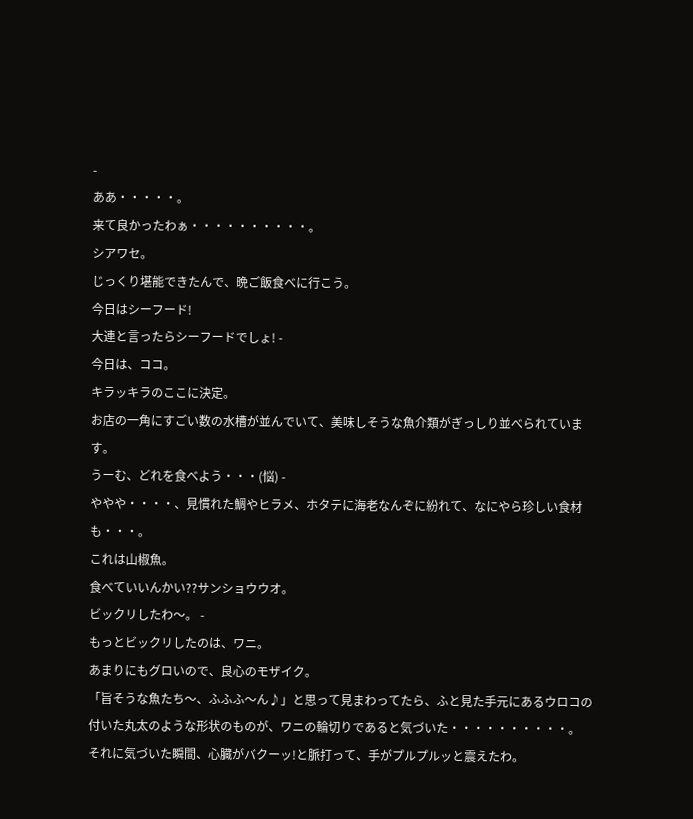-
ああ・・・・・。
来て良かったわぁ・・・・・・・・・・。
シアワセ。
じっくり堪能できたんで、晩ご飯食べに行こう。
今日はシーフード!
大連と言ったらシーフードでしょ! -
今日は、ココ。
キラッキラのここに決定。
お店の一角にすごい数の水槽が並んでいて、美味しそうな魚介類がぎっしり並べられています。
うーむ、どれを食べよう・・・(悩) -
ややや・・・・、見慣れた鯛やヒラメ、ホタテに海老なんぞに紛れて、なにやら珍しい食材も・・・。
これは山椒魚。
食べていいんかい??サンショウウオ。
ビックリしたわ〜。 -
もっとビックリしたのは、ワニ。
あまりにもグロいので、良心のモザイク。
「旨そうな魚たち〜、ふふふ〜ん♪」と思って見まわってたら、ふと見た手元にあるウロコの付いた丸太のような形状のものが、ワニの輪切りであると気づいた・・・・・・・・・・。
それに気づいた瞬間、心臓がバクーッ!と脈打って、手がプルプルッと震えたわ。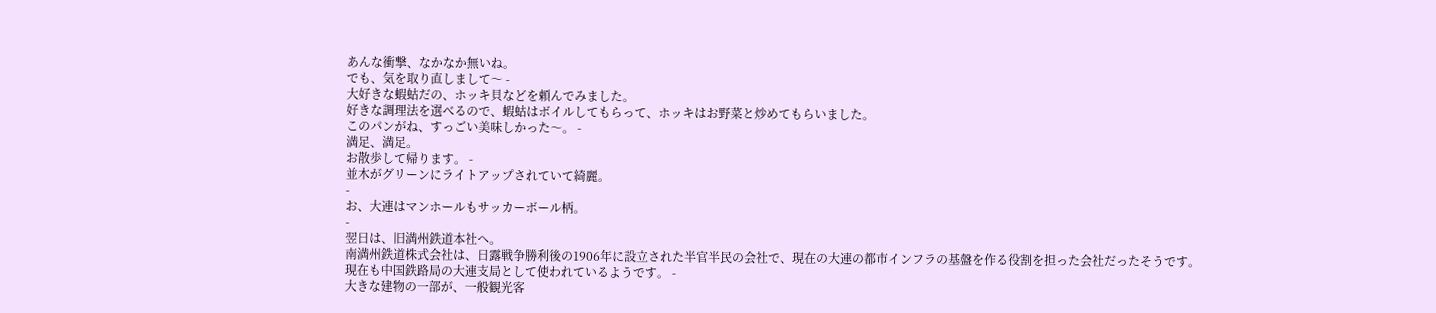あんな衝撃、なかなか無いね。
でも、気を取り直しまして〜 -
大好きな蝦蛄だの、ホッキ貝などを頼んでみました。
好きな調理法を選べるので、蝦蛄はボイルしてもらって、ホッキはお野菜と炒めてもらいました。
このパンがね、すっごい美味しかった〜。 -
満足、満足。
お散歩して帰ります。 -
並木がグリーンにライトアップされていて綺麗。
-
お、大連はマンホールもサッカーボール柄。
-
翌日は、旧満州鉄道本社へ。
南満州鉄道株式会社は、日露戦争勝利後の1906年に設立された半官半民の会社で、現在の大連の都市インフラの基盤を作る役割を担った会社だったそうです。
現在も中国鉄路局の大連支局として使われているようです。 -
大きな建物の一部が、一般観光客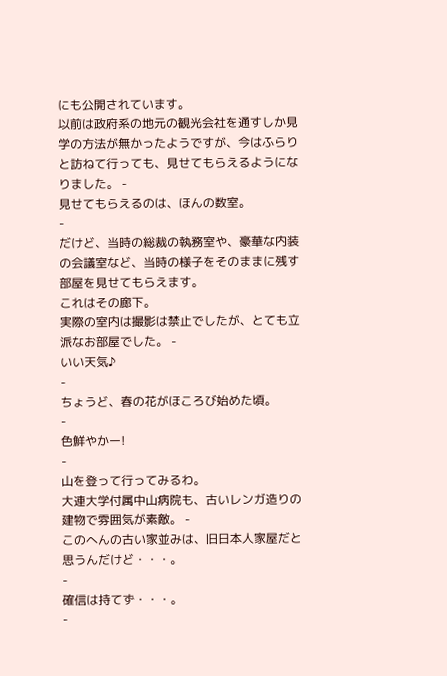にも公開されています。
以前は政府系の地元の観光会社を通すしか見学の方法が無かったようですが、今はふらりと訪ねて行っても、見せてもらえるようになりました。 -
見せてもらえるのは、ほんの数室。
-
だけど、当時の総裁の執務室や、豪華な内装の会議室など、当時の様子をそのままに残す部屋を見せてもらえます。
これはその廊下。
実際の室内は撮影は禁止でしたが、とても立派なお部屋でした。 -
いい天気♪
-
ちょうど、春の花がほころび始めた頃。
-
色鮮やかー!
-
山を登って行ってみるわ。
大連大学付属中山病院も、古いレンガ造りの建物で雰囲気が素敵。 -
このへんの古い家並みは、旧日本人家屋だと思うんだけど・・・。
-
確信は持てず・・・。
-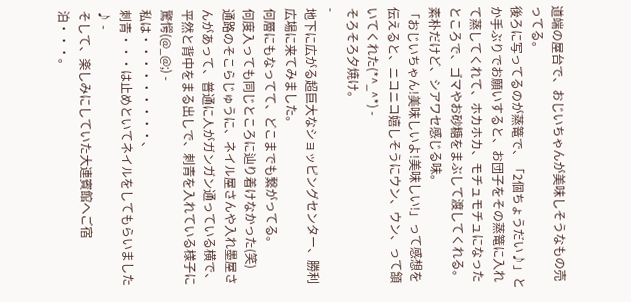道端の屋台で、おじいちゃんが美味しそうなもの売ってる。
後ろに写ってるのが蒸篭で、「2個ちょうだい♪」とか手ぶりでお願いすると、お団子をその蒸篭に入れて蒸してくれて、ホカホカ、モチュモチュになったところで、ゴマやお砂糖をまぶして渡してくれる。
素朴だけど、シアワセ感じる味。
「おじいちゃん!美味しいよ!美味しい!」って感想を伝えると、ニコニコ嬉しそうにウン、ウン、って頷いてくれた(*^_^*) -
そろそろ夕焼け。
-
地下に広がる超巨大なショッピングセンター、勝利広場に来てみました。
何層にもなってて、どこまでも繋がってる。
何度入っても同じところに辿り着けなかった(笑)
通路のそこらじゅうに、ネイル屋さんや入れ墨屋さんがあって、普通に人がガンガン通っている横で、平然と背中をまる出しで、刺青を入れている様子に驚愕(@_@;) -
私は・・・・・・・・・、
刺青・・・は止めといてネイルをしてもらいました♪ -
そして、楽しみにしていた大連賓館へご宿泊・・・。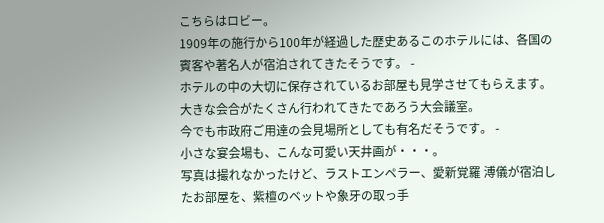こちらはロビー。
1909年の施行から100年が経過した歴史あるこのホテルには、各国の賓客や著名人が宿泊されてきたそうです。 -
ホテルの中の大切に保存されているお部屋も見学させてもらえます。
大きな会合がたくさん行われてきたであろう大会議室。
今でも市政府ご用達の会見場所としても有名だそうです。 -
小さな宴会場も、こんな可愛い天井画が・・・。
写真は撮れなかったけど、ラストエンペラー、愛新覚羅 溥儀が宿泊したお部屋を、紫檀のベットや象牙の取っ手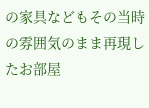の家具などもその当時の雰囲気のまま再現したお部屋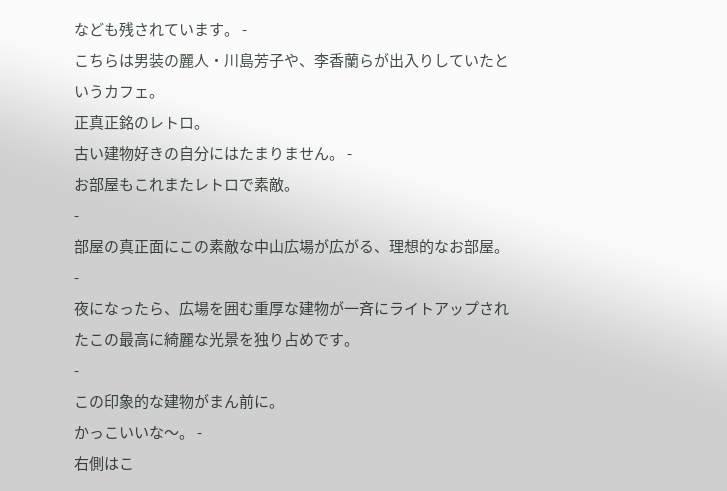なども残されています。 -
こちらは男装の麗人・川島芳子や、李香蘭らが出入りしていたというカフェ。
正真正銘のレトロ。
古い建物好きの自分にはたまりません。 -
お部屋もこれまたレトロで素敵。
-
部屋の真正面にこの素敵な中山広場が広がる、理想的なお部屋。
-
夜になったら、広場を囲む重厚な建物が一斉にライトアップされたこの最高に綺麗な光景を独り占めです。
-
この印象的な建物がまん前に。
かっこいいな〜。 -
右側はこ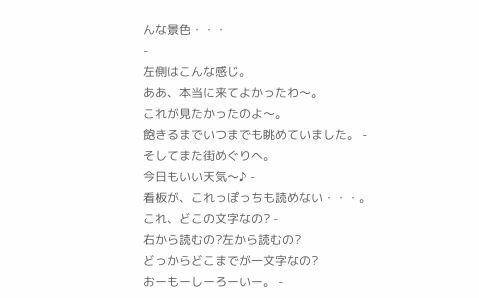んな景色・・・
-
左側はこんな感じ。
ああ、本当に来てよかったわ〜。
これが見たかったのよ〜。
飽きるまでいつまでも眺めていました。 -
そしてまた街めぐりへ。
今日もいい天気〜♪ -
看板が、これっぽっちも読めない・・・。
これ、どこの文字なの? -
右から読むの?左から読むの?
どっからどこまでが一文字なの?
おーもーしーろーいー。 -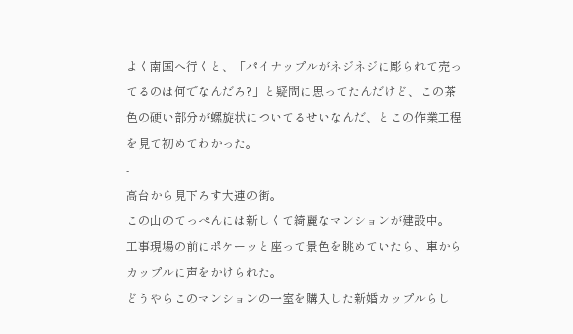よく南国へ行くと、「パイナップルがネジネジに彫られて売ってるのは何でなんだろ?」と疑問に思ってたんだけど、この茶色の硬い部分が螺旋状についてるせいなんだ、とこの作業工程を見て初めてわかった。
-
高台から見下ろす大連の街。
この山のてっぺんには新しくて綺麗なマンションが建設中。
工事現場の前にポケーッと座って景色を眺めていたら、車からカップルに声をかけられた。
どうやらこのマンションの一室を購入した新婚カップルらし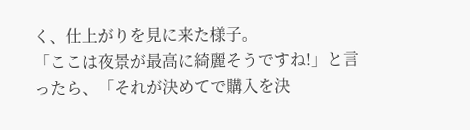く、仕上がりを見に来た様子。
「ここは夜景が最高に綺麗そうですね!」と言ったら、「それが決めてで購入を決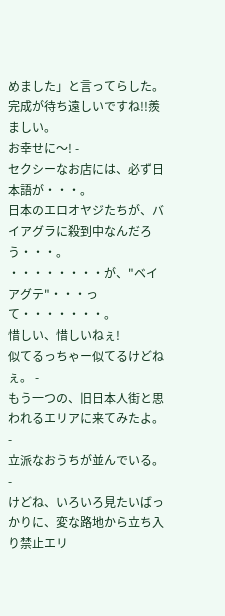めました」と言ってらした。
完成が待ち遠しいですね!!羨ましい。
お幸せに〜! -
セクシーなお店には、必ず日本語が・・・。
日本のエロオヤジたちが、バイアグラに殺到中なんだろう・・・。
・・・・・・・・が、"ベイアグテ"・・・って・・・・・・・。
惜しい、惜しいねぇ!
似てるっちゃー似てるけどねぇ。 -
もう一つの、旧日本人街と思われるエリアに来てみたよ。
-
立派なおうちが並んでいる。
-
けどね、いろいろ見たいばっかりに、変な路地から立ち入り禁止エリ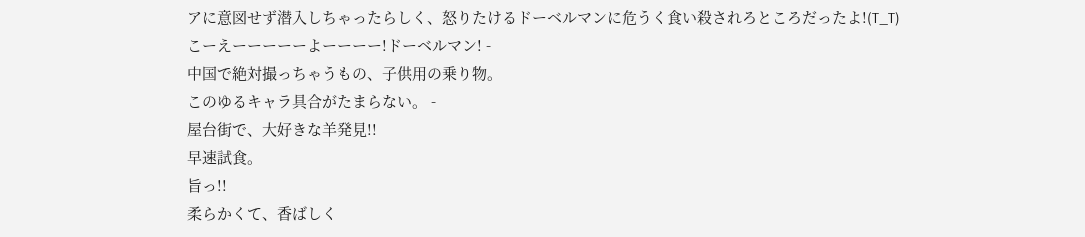アに意図せず潜入しちゃったらしく、怒りたけるドーベルマンに危うく食い殺されろところだったよ!(T_T)
こーえーーーーーよーーーー!ドーベルマン! -
中国で絶対撮っちゃうもの、子供用の乗り物。
このゆるキャラ具合がたまらない。 -
屋台街で、大好きな羊発見!!
早速試食。
旨っ!!
柔らかくて、香ばしく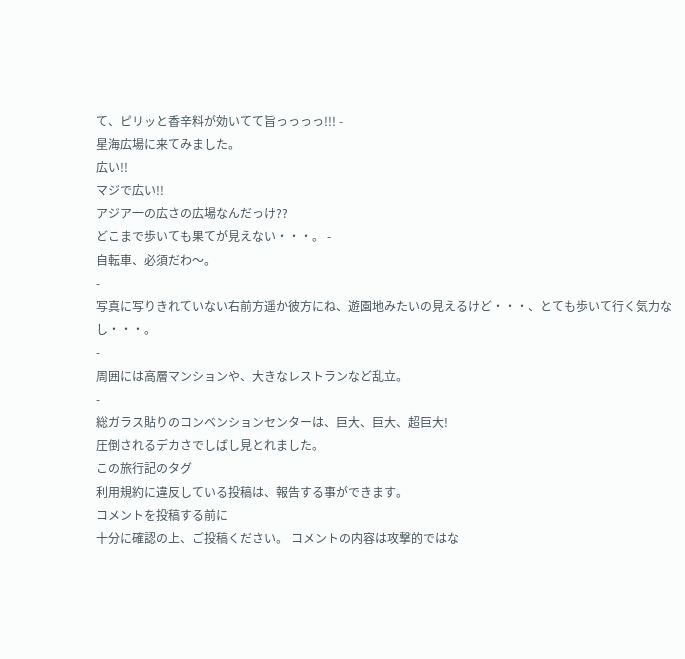て、ピリッと香辛料が効いてて旨っっっっ!!! -
星海広場に来てみました。
広い!!
マジで広い!!
アジア一の広さの広場なんだっけ??
どこまで歩いても果てが見えない・・・。 -
自転車、必須だわ〜。
-
写真に写りきれていない右前方遥か彼方にね、遊園地みたいの見えるけど・・・、とても歩いて行く気力なし・・・。
-
周囲には高層マンションや、大きなレストランなど乱立。
-
総ガラス貼りのコンベンションセンターは、巨大、巨大、超巨大!
圧倒されるデカさでしばし見とれました。
この旅行記のタグ
利用規約に違反している投稿は、報告する事ができます。
コメントを投稿する前に
十分に確認の上、ご投稿ください。 コメントの内容は攻撃的ではな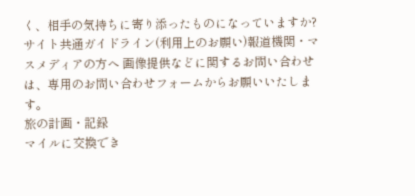く、相手の気持ちに寄り添ったものになっていますか?
サイト共通ガイドライン(利用上のお願い)報道機関・マスメディアの方へ 画像提供などに関するお問い合わせは、専用のお問い合わせフォームからお願いいたします。
旅の計画・記録
マイルに交換でき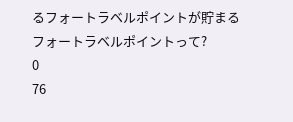るフォートラベルポイントが貯まる
フォートラベルポイントって?
0
76